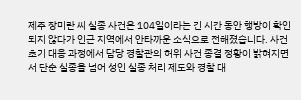제주 장미란 씨 실종 사건은 104일이라는 긴 시간 동안 행방이 확인되지 않다가 인근 지역에서 안타까운 소식으로 전해졌습니다. 사건 초기 대응 과정에서 담당 경찰관의 허위 사건 종결 정황이 밝혀지면서 단순 실종을 넘어 성인 실종 처리 제도와 경찰 대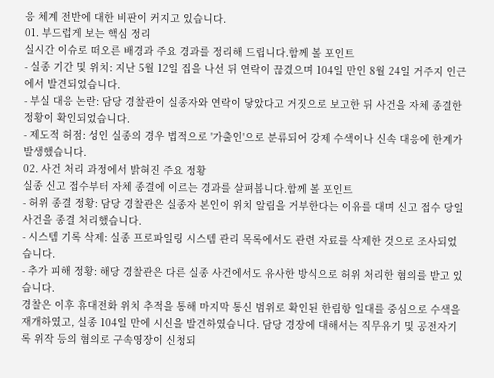응 체계 전반에 대한 비판이 커지고 있습니다.
01. 부드럽게 보는 핵심 정리
실시간 이슈로 떠오른 배경과 주요 경과를 정리해 드립니다.함께 볼 포인트
- 실종 기간 및 위치: 지난 5월 12일 집을 나선 뒤 연락이 끊겼으며 104일 만인 8월 24일 거주지 인근에서 발견되었습니다.
- 부실 대응 논란: 담당 경찰관이 실종자와 연락이 닿았다고 거짓으로 보고한 뒤 사건을 자체 종결한 정황이 확인되었습니다.
- 제도적 허점: 성인 실종의 경우 법적으로 '가출인'으로 분류되어 강제 수색이나 신속 대응에 한계가 발생했습니다.
02. 사건 처리 과정에서 밝혀진 주요 정황
실종 신고 접수부터 자체 종결에 이르는 경과를 살펴봅니다.함께 볼 포인트
- 허위 종결 정황: 담당 경찰관은 실종자 본인이 위치 알림을 거부한다는 이유를 대며 신고 접수 당일 사건을 종결 처리했습니다.
- 시스템 기록 삭제: 실종 프로파일링 시스템 관리 목록에서도 관련 자료를 삭제한 것으로 조사되었습니다.
- 추가 피해 정황: 해당 경찰관은 다른 실종 사건에서도 유사한 방식으로 허위 처리한 혐의를 받고 있습니다.
경찰은 이후 휴대전화 위치 추적을 통해 마지막 통신 범위로 확인된 한림항 일대를 중심으로 수색을 재개하였고, 실종 104일 만에 시신을 발견하였습니다. 담당 경장에 대해서는 직무유기 및 공전자기록 위작 등의 혐의로 구속영장이 신청되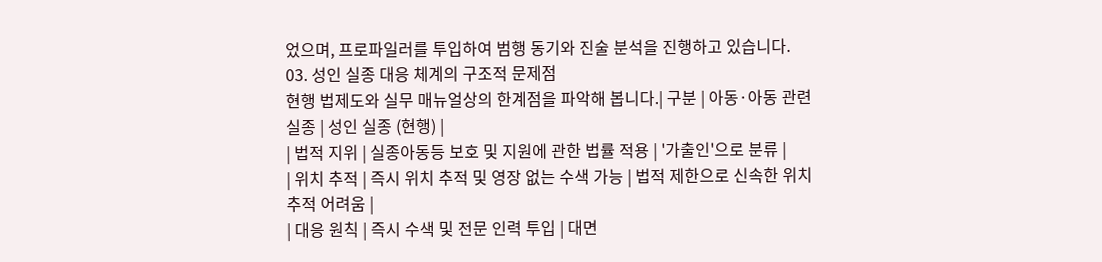었으며, 프로파일러를 투입하여 범행 동기와 진술 분석을 진행하고 있습니다.
03. 성인 실종 대응 체계의 구조적 문제점
현행 법제도와 실무 매뉴얼상의 한계점을 파악해 봅니다.| 구분 | 아동·아동 관련 실종 | 성인 실종 (현행) |
| 법적 지위 | 실종아동등 보호 및 지원에 관한 법률 적용 | '가출인'으로 분류 |
| 위치 추적 | 즉시 위치 추적 및 영장 없는 수색 가능 | 법적 제한으로 신속한 위치 추적 어려움 |
| 대응 원칙 | 즉시 수색 및 전문 인력 투입 | 대면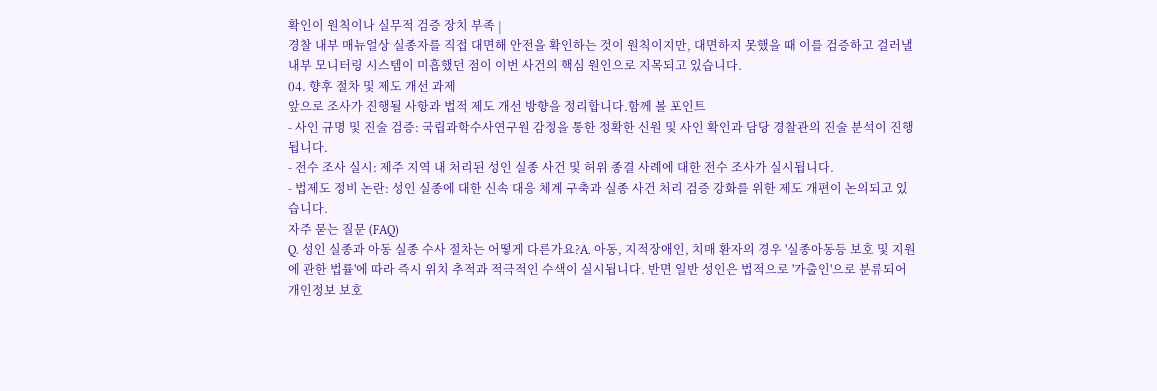확인이 원칙이나 실무적 검증 장치 부족 |
경찰 내부 매뉴얼상 실종자를 직접 대면해 안전을 확인하는 것이 원칙이지만, 대면하지 못했을 때 이를 검증하고 걸러낼 내부 모니터링 시스템이 미흡했던 점이 이번 사건의 핵심 원인으로 지목되고 있습니다.
04. 향후 절차 및 제도 개선 과제
앞으로 조사가 진행될 사항과 법적 제도 개선 방향을 정리합니다.함께 볼 포인트
- 사인 규명 및 진술 검증: 국립과학수사연구원 감정을 통한 정확한 신원 및 사인 확인과 담당 경찰관의 진술 분석이 진행됩니다.
- 전수 조사 실시: 제주 지역 내 처리된 성인 실종 사건 및 허위 종결 사례에 대한 전수 조사가 실시됩니다.
- 법제도 정비 논란: 성인 실종에 대한 신속 대응 체계 구축과 실종 사건 처리 검증 강화를 위한 제도 개편이 논의되고 있습니다.
자주 묻는 질문 (FAQ)
Q. 성인 실종과 아동 실종 수사 절차는 어떻게 다른가요?A. 아동, 지적장애인, 치매 환자의 경우 '실종아동등 보호 및 지원에 관한 법률'에 따라 즉시 위치 추적과 적극적인 수색이 실시됩니다. 반면 일반 성인은 법적으로 '가출인'으로 분류되어 개인정보 보호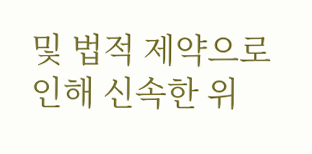및 법적 제약으로 인해 신속한 위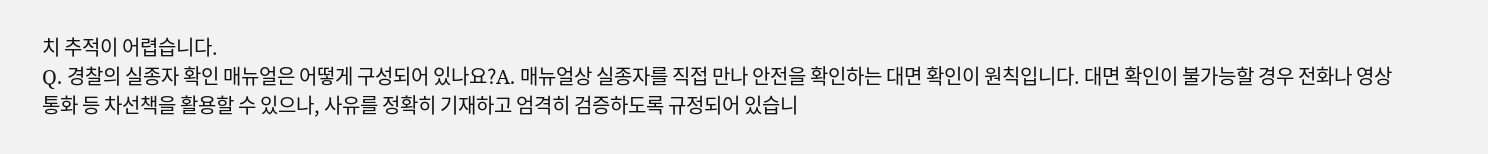치 추적이 어렵습니다.
Q. 경찰의 실종자 확인 매뉴얼은 어떻게 구성되어 있나요?A. 매뉴얼상 실종자를 직접 만나 안전을 확인하는 대면 확인이 원칙입니다. 대면 확인이 불가능할 경우 전화나 영상통화 등 차선책을 활용할 수 있으나, 사유를 정확히 기재하고 엄격히 검증하도록 규정되어 있습니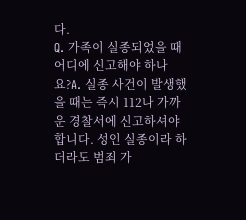다.
Q. 가족이 실종되었을 때 어디에 신고해야 하나요?A. 실종 사건이 발생했을 때는 즉시 112나 가까운 경찰서에 신고하셔야 합니다. 성인 실종이라 하더라도 범죄 가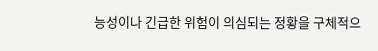능성이나 긴급한 위험이 의심되는 정황을 구체적으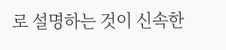로 설명하는 것이 신속한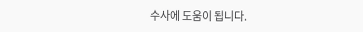수사에 도움이 됩니다.